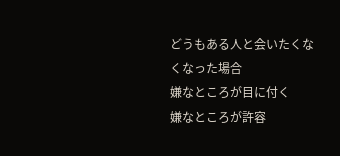どうもある人と会いたくなくなった場合
嫌なところが目に付く
嫌なところが許容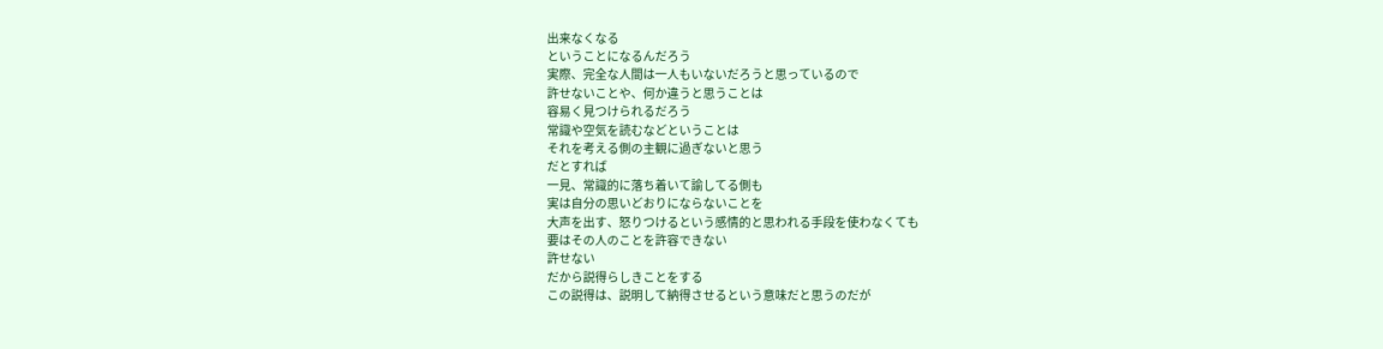出来なくなる
ということになるんだろう
実際、完全な人間は一人もいないだろうと思っているので
許せないことや、何か違うと思うことは
容易く見つけられるだろう
常識や空気を読むなどということは
それを考える側の主観に過ぎないと思う
だとすれば
一見、常識的に落ち着いて諭してる側も
実は自分の思いどおりにならないことを
大声を出す、怒りつけるという感情的と思われる手段を使わなくても
要はその人のことを許容できない
許せない
だから説得らしきことをする
この説得は、説明して納得させるという意味だと思うのだが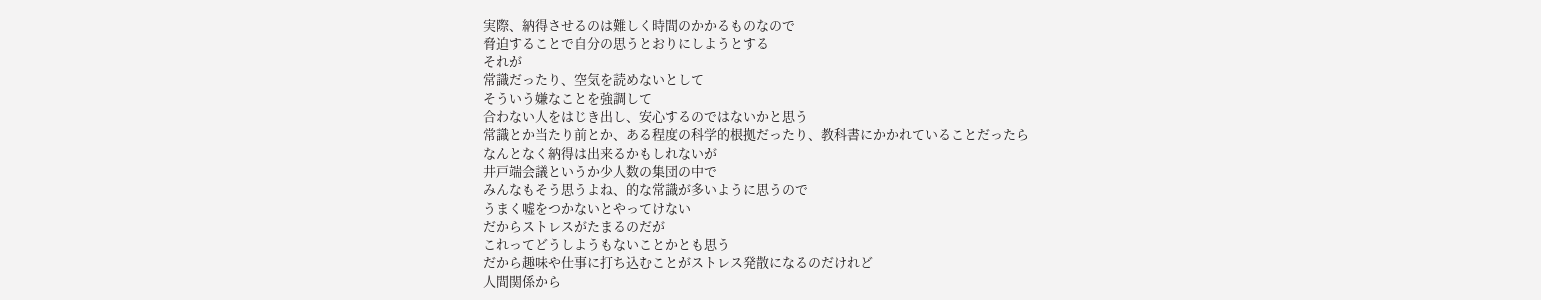実際、納得させるのは難しく時間のかかるものなので
脅迫することで自分の思うとおりにしようとする
それが
常識だったり、空気を読めないとして
そういう嫌なことを強調して
合わない人をはじき出し、安心するのではないかと思う
常識とか当たり前とか、ある程度の科学的根拠だったり、教科書にかかれていることだったら
なんとなく納得は出来るかもしれないが
井戸端会議というか少人数の集団の中で
みんなもそう思うよね、的な常識が多いように思うので
うまく嘘をつかないとやってけない
だからストレスがたまるのだが
これってどうしようもないことかとも思う
だから趣味や仕事に打ち込むことがストレス発散になるのだけれど
人間関係から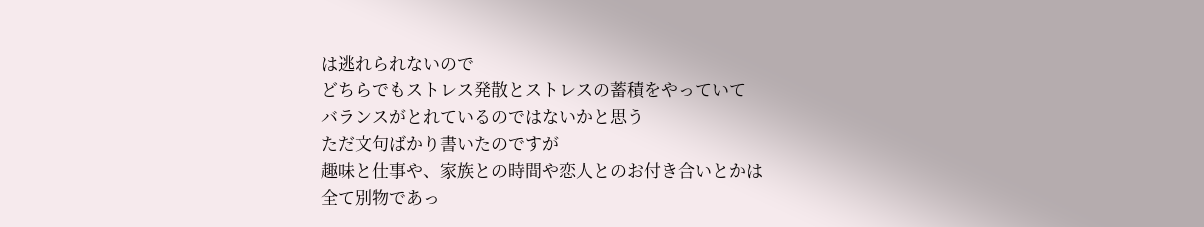は逃れられないので
どちらでもストレス発散とストレスの蓄積をやっていて
バランスがとれているのではないかと思う
ただ文句ばかり書いたのですが
趣味と仕事や、家族との時間や恋人とのお付き合いとかは
全て別物であっ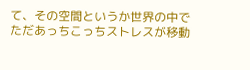て、その空間というか世界の中で
ただあっちこっちストレスが移動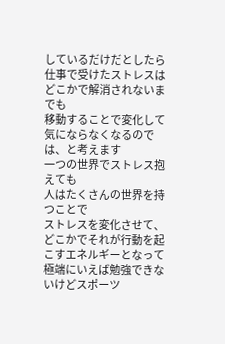しているだけだとしたら
仕事で受けたストレスはどこかで解消されないまでも
移動することで変化して
気にならなくなるのでは、と考えます
一つの世界でストレス抱えても
人はたくさんの世界を持つことで
ストレスを変化させて、どこかでそれが行動を起こすエネルギーとなって
極端にいえば勉強できないけどスポーツ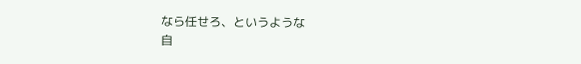なら任せろ、というような
自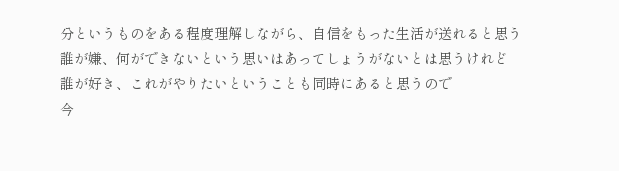分というものをある程度理解しながら、自信をもった生活が送れると思う
誰が嫌、何ができないという思いはあってしょうがないとは思うけれど
誰が好き、これがやりたいということも同時にあると思うので
今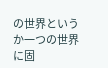の世界というか一つの世界に固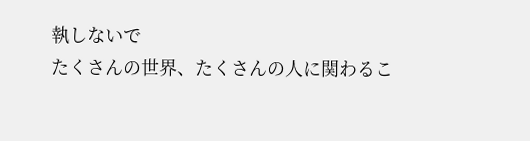執しないで
たくさんの世界、たくさんの人に関わるこ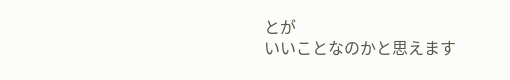とが
いいことなのかと思えます